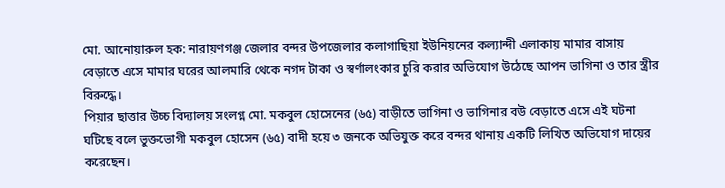মো. আনোয়ারুল হক: নারায়ণগঞ্জ জেলার বন্দর উপজেলার কলাগাছিয়া ইউনিয়নের কল্যান্দী এলাকায় মামার বাসায় বেড়াতে এসে মামার ঘরের আলমারি থেকে নগদ টাকা ও স্বর্ণালংকার চুরি করার অভিযোগ উঠেছে আপন ভাগিনা ও তার স্ত্রীর বিরুদ্ধে।
পিয়ার ছাত্তার উচ্চ বিদ্যালয় সংলগ্ন মো. মকবুল হোসেনের (৬৫) বাড়ীতে ভাগিনা ও ভাগিনার বউ বেড়াতে এসে এই ঘটনা ঘটিছে বলে ভুক্তভোগী মকবুল হোসেন (৬৫) বাদী হয়ে ৩ জনকে অভিযুক্ত করে বন্দর থানায় একটি লিখিত অভিযোগ দায়ের করেছেন।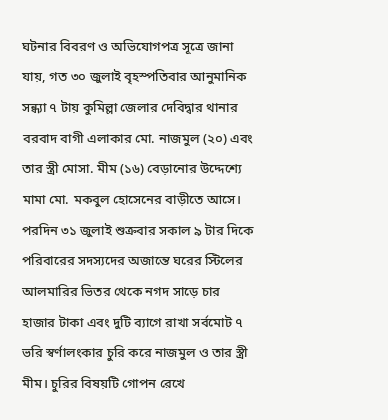ঘটনার বিবরণ ও অভিযোগপত্র সূত্রে জানা যায়, গত ৩০ জুলাই বৃহস্পতিবার আনুমানিক সন্ধ্যা ৭ টায় কুমিল্লা জেলার দেবিদ্বার থানার বরবাদ বাগী এলাকার মো. নাজমুল (২০) এবং তার স্ত্রী মোসা. মীম (১৬) বেড়ানোর উদ্দেশ্যে মামা মো. মকবুল হোসেনের বাড়ীতে আসে। পরদিন ৩১ জুলাই শুক্রবার সকাল ৯ টার দিকে পরিবারের সদস্যদের অজান্তে ঘরের স্টিলের আলমারির ভিতর থেকে নগদ সাড়ে চার হাজার টাকা এবং দুটি ব্যাগে রাখা সর্বমোট ৭ ভরি স্বর্ণালংকার চুরি করে নাজমুল ও তার স্ত্রী মীম। চুরির বিষয়টি গোপন রেখে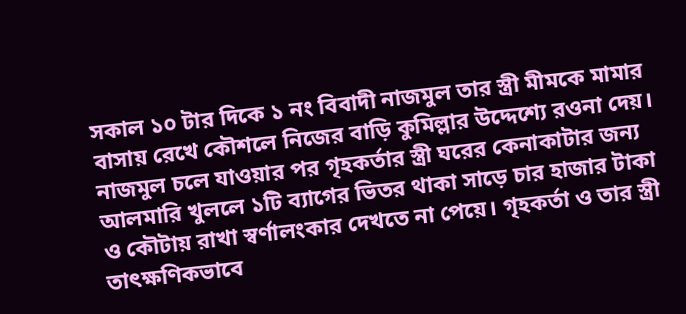সকাল ১০ টার দিকে ১ নং বিবাদী নাজমুল তার স্ত্রী মীমকে মামার বাসায় রেখে কৌশলে নিজের বাড়ি কুমিল্লার উদ্দেশ্যে রওনা দেয়।
নাজমুল চলে যাওয়ার পর গৃহকর্তার স্ত্রী ঘরের কেনাকাটার জন্য আলমারি খুললে ১টি ব্যাগের ভিতর থাকা সাড়ে চার হাজার টাকা ও কৌটায় রাখা স্বর্ণালংকার দেখতে না পেয়ে। গৃহকর্তা ও তার স্ত্রী তাৎক্ষণিকভাবে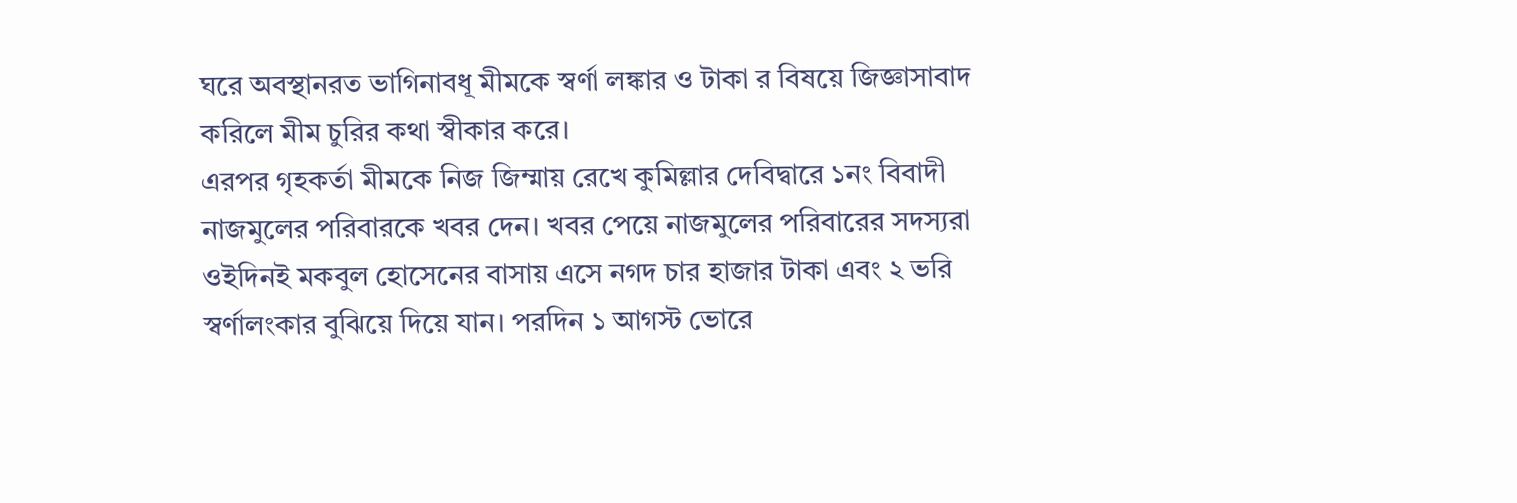ঘরে অবস্থানরত ভাগিনাবধূ মীমকে স্বর্ণা লঙ্কার ও টাকা র বিষয়ে জিজ্ঞাসাবাদ করিলে মীম চুরির কথা স্বীকার করে।
এরপর গৃহকর্তা মীমকে নিজ জিম্মায় রেখে কুমিল্লার দেবিদ্বারে ১নং বিবাদী নাজমুলের পরিবারকে খবর দেন। খবর পেয়ে নাজমুলের পরিবারের সদস্যরা ওইদিনই মকবুল হোসেনের বাসায় এসে নগদ চার হাজার টাকা এবং ২ ভরি স্বর্ণালংকার বুঝিয়ে দিয়ে যান। পরদিন ১ আগস্ট ভোরে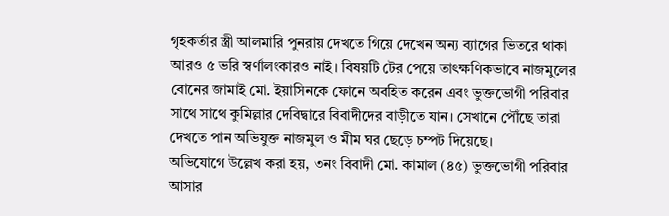গৃহকর্তার স্ত্রী আলমারি পুনরায় দেখতে গিয়ে দেখেন অন্য ব্যাগের ভিতরে থাকা আরও ৫ ভরি স্বর্ণালংকারও নাই। বিষয়টি টের পেয়ে তাৎক্ষণিকভাবে নাজমুলের বোনের জামাই মো. ইয়াসিনকে ফোনে অবহিত করেন এবং ভুক্তভোগী পরিবার সাথে সাথে কুমিল্লার দেবিদ্বারে বিবাদীদের বাড়ীতে যান। সেখানে পৌঁছে তারা দেখতে পান অভিযুক্ত নাজমুল ও মীম ঘর ছেড়ে চম্পট দিয়েছে।
অভিযোগে উল্লেখ করা হয়, ৩নং বিবাদী মো. কামাল (৪৫) ভুক্তভোগী পরিবার আসার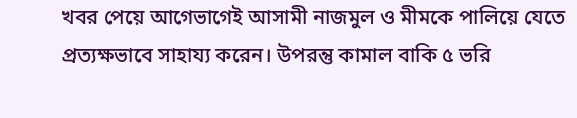খবর পেয়ে আগেভাগেই আসামী নাজমুল ও মীমকে পালিয়ে যেতে প্রত্যক্ষভাবে সাহায্য করেন। উপরন্তু কামাল বাকি ৫ ভরি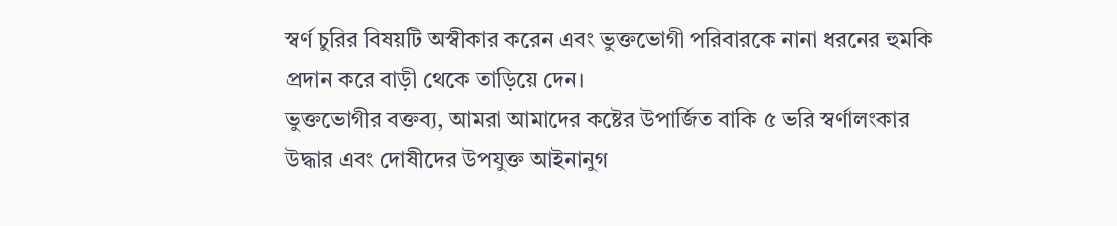স্বর্ণ চুরির বিষয়টি অস্বীকার করেন এবং ভুক্তভোগী পরিবারকে নানা ধরনের হুমকি প্রদান করে বাড়ী থেকে তাড়িয়ে দেন।
ভুক্তভোগীর বক্তব্য, আমরা আমাদের কষ্টের উপার্জিত বাকি ৫ ভরি স্বর্ণালংকার উদ্ধার এবং দোষীদের উপযুক্ত আইনানুগ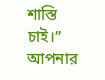শাস্তি চাই।”
আপনার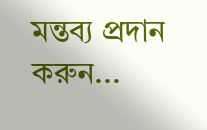মন্তব্য প্রদান করুন...